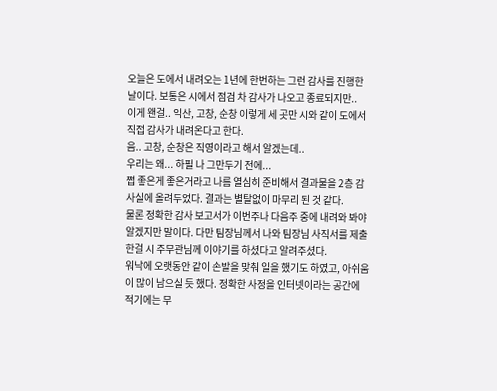오늘은 도에서 내려오는 1년에 한번하는 그런 감사를 진행한 날이다. 보통은 시에서 점검 차 감사가 나오고 종료되지만..
이게 왠걸.. 익산, 고창, 순창 이렇게 세 곳만 시와 같이 도에서 직접 감사가 내려온다고 한다.
음.. 고창, 순창은 직영이라고 해서 알겠는데..
우리는 왜... 하필 나 그만두기 전에...
쩝 좋은게 좋은거라고 나름 열심히 준비해서 결과물을 2층 감사실에 올려두었다. 결과는 별탈없이 마무리 된 것 같다.
물론 정확한 감사 보고서가 이번주나 다음주 중에 내려와 봐야 알겠지만 말이다. 다만 팀장님께서 나와 팀장님 사직서를 제출한걸 시 주무관님께 이야기를 하셨다고 알려주셨다.
워낙에 오랫동안 같이 손발을 맞춰 일을 했기도 하였고, 아쉬움이 많이 남으실 듯 했다. 정확한 사정을 인터넷이라는 공간에 적기에는 무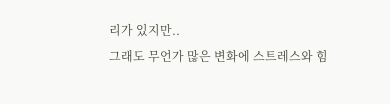리가 있지만..
그래도 무언가 많은 변화에 스트레스와 힘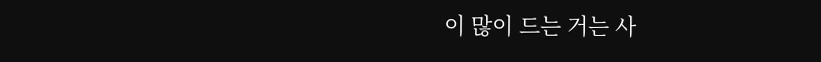이 많이 드는 거는 사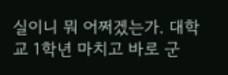실이니 뭐 어쩌겠는가. 대학교 1학년 마치고 바로 군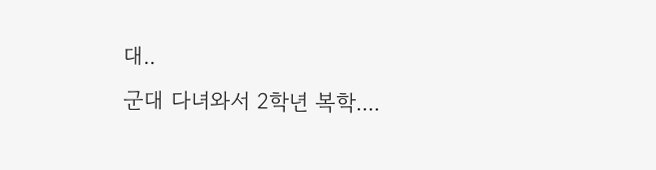대..
군대 다녀와서 2학년 복학....